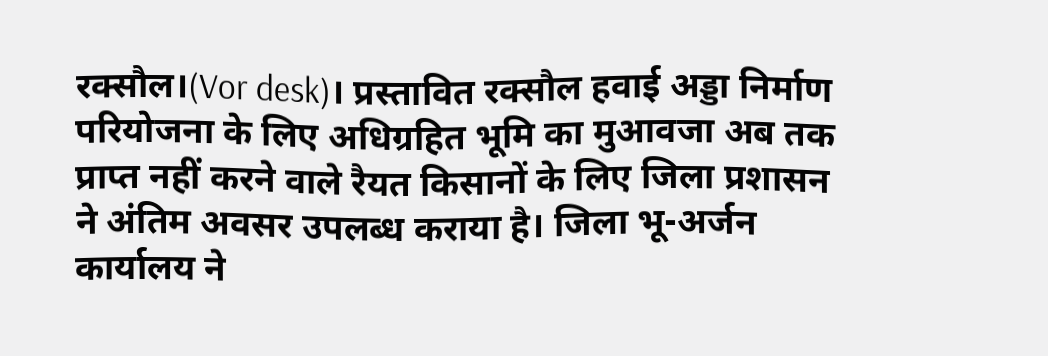रक्सौल।(Vor desk)। प्रस्तावित रक्सौल हवाई अड्डा निर्माण परियोजना के लिए अधिग्रहित भूमि का मुआवजा अब तक प्राप्त नहीं करने वाले रैयत किसानों के लिए जिला प्रशासन ने अंतिम अवसर उपलब्ध कराया है। जिला भू-अर्जन कार्यालय ने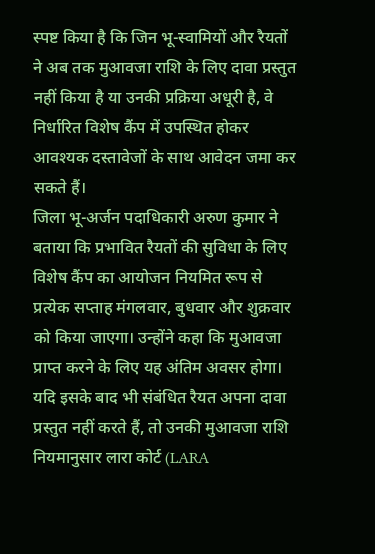स्पष्ट किया है कि जिन भू-स्वामियों और रैयतों ने अब तक मुआवजा राशि के लिए दावा प्रस्तुत नहीं किया है या उनकी प्रक्रिया अधूरी है, वे निर्धारित विशेष कैंप में उपस्थित होकर आवश्यक दस्तावेजों के साथ आवेदन जमा कर सकते हैं।
जिला भू-अर्जन पदाधिकारी अरुण कुमार ने बताया कि प्रभावित रैयतों की सुविधा के लिए विशेष कैंप का आयोजन नियमित रूप से प्रत्येक सप्ताह मंगलवार, बुधवार और शुक्रवार को किया जाएगा। उन्होंने कहा कि मुआवजा प्राप्त करने के लिए यह अंतिम अवसर होगा। यदि इसके बाद भी संबंधित रैयत अपना दावा प्रस्तुत नहीं करते हैं, तो उनकी मुआवजा राशि नियमानुसार लारा कोर्ट (LARA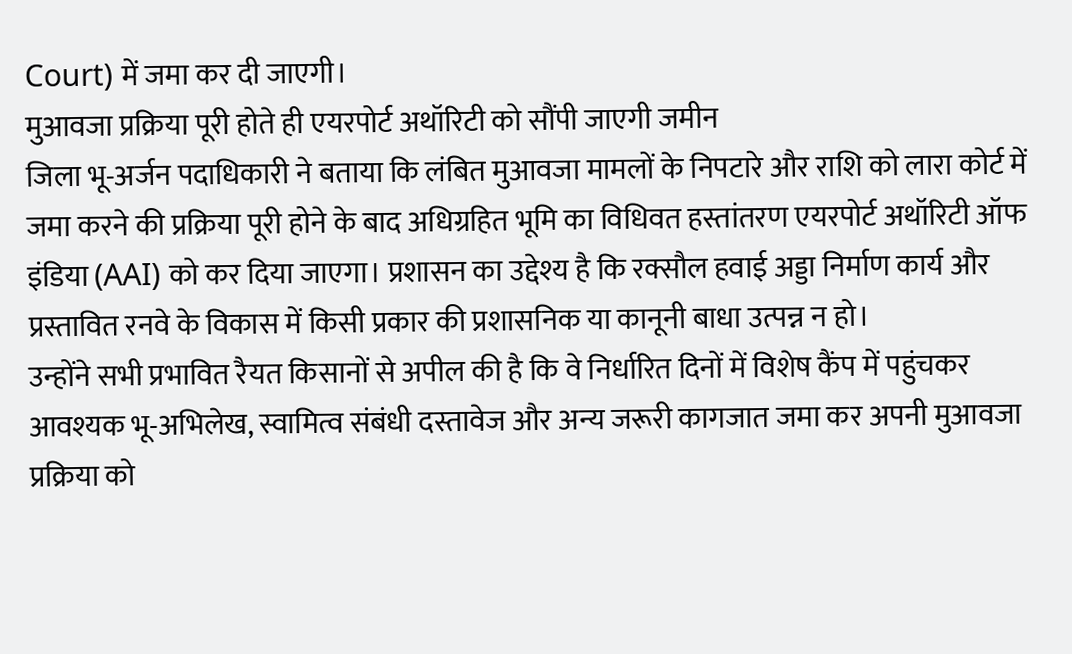Court) में जमा कर दी जाएगी।
मुआवजा प्रक्रिया पूरी होते ही एयरपोर्ट अथॉरिटी को सौंपी जाएगी जमीन
जिला भू-अर्जन पदाधिकारी ने बताया कि लंबित मुआवजा मामलों के निपटारे और राशि को लारा कोर्ट में जमा करने की प्रक्रिया पूरी होने के बाद अधिग्रहित भूमि का विधिवत हस्तांतरण एयरपोर्ट अथॉरिटी ऑफ इंडिया (AAI) को कर दिया जाएगा। प्रशासन का उद्देश्य है कि रक्सौल हवाई अड्डा निर्माण कार्य और प्रस्तावित रनवे के विकास में किसी प्रकार की प्रशासनिक या कानूनी बाधा उत्पन्न न हो।
उन्होंने सभी प्रभावित रैयत किसानों से अपील की है कि वे निर्धारित दिनों में विशेष कैंप में पहुंचकर आवश्यक भू-अभिलेख, स्वामित्व संबंधी दस्तावेज और अन्य जरूरी कागजात जमा कर अपनी मुआवजा प्रक्रिया को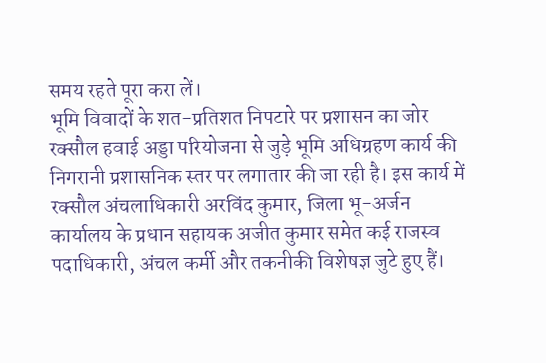समय रहते पूरा करा लें।
भूमि विवादों के शत-प्रतिशत निपटारे पर प्रशासन का जोर
रक्सौल हवाई अड्डा परियोजना से जुड़े भूमि अधिग्रहण कार्य की निगरानी प्रशासनिक स्तर पर लगातार की जा रही है। इस कार्य में रक्सौल अंचलाधिकारी अरविंद कुमार, जिला भू-अर्जन कार्यालय के प्रधान सहायक अजीत कुमार समेत कई राजस्व पदाधिकारी, अंचल कर्मी और तकनीकी विशेषज्ञ जुटे हुए हैं।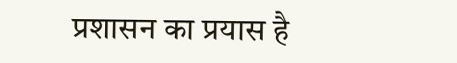प्रशासन का प्रयास है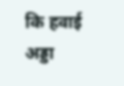कि हवाई अड्डा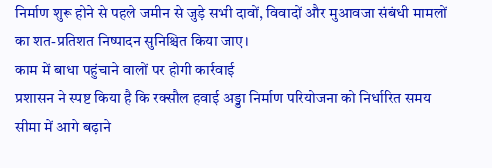निर्माण शुरू होने से पहले जमीन से जुड़े सभी दावों, विवादों और मुआवजा संबंधी मामलों का शत-प्रतिशत निष्पादन सुनिश्चित किया जाए।
काम में बाधा पहुंचाने वालों पर होगी कार्रवाई
प्रशासन ने स्पष्ट किया है कि रक्सौल हवाई अड्डा निर्माण परियोजना को निर्धारित समय सीमा में आगे बढ़ाने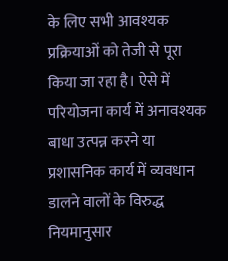के लिए सभी आवश्यक प्रक्रियाओं को तेजी से पूरा किया जा रहा है। ऐसे में परियोजना कार्य में अनावश्यक बाधा उत्पन्न करने या प्रशासनिक कार्य में व्यवधान डालने वालों के विरुद्ध नियमानुसार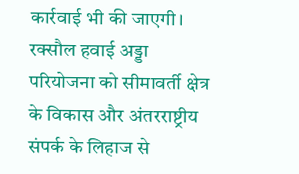कार्रवाई भी की जाएगी।
रक्सौल हवाई अड्डा परियोजना को सीमावर्ती क्षेत्र के विकास और अंतरराष्ट्रीय संपर्क के लिहाज से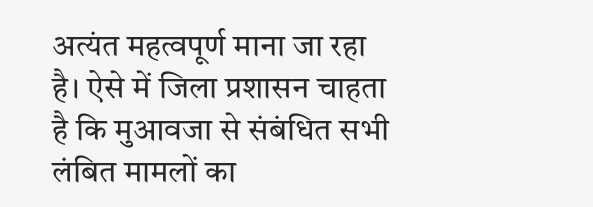अत्यंत महत्वपूर्ण माना जा रहा है। ऐसे में जिला प्रशासन चाहता है कि मुआवजा से संबंधित सभी लंबित मामलों का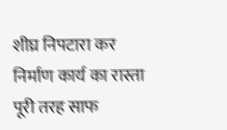शीघ्र निपटारा कर निर्माण कार्य का रास्ता पूरी तरह साफ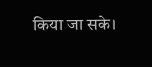किया जा सके।